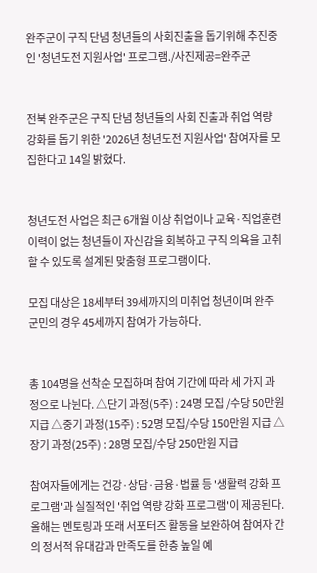완주군이 구직 단념 청년들의 사회진출을 돕기위해 추진중인 '청년도전 지원사업' 프로그램./사진제공=완주군


전북 완주군은 구직 단념 청년들의 사회 진출과 취업 역량 강화를 돕기 위한 '2026년 청년도전 지원사업' 참여자를 모집한다고 14일 밝혔다.


청년도전 사업은 최근 6개월 이상 취업이나 교육·직업훈련 이력이 없는 청년들이 자신감을 회복하고 구직 의욕을 고취할 수 있도록 설계된 맞춤형 프로그램이다.

모집 대상은 18세부터 39세까지의 미취업 청년이며 완주군민의 경우 45세까지 참여가 가능하다.


총 104명을 선착순 모집하며 참여 기간에 따라 세 가지 과정으로 나뉜다. △단기 과정(5주) : 24명 모집 /수당 50만원 지급 △중기 과정(15주) : 52명 모집/수당 150만원 지급 △장기 과정(25주) : 28명 모집/수당 250만원 지급

참여자들에게는 건강·상담·금융·법률 등 '생활력 강화 프로그램'과 실질적인 '취업 역량 강화 프로그램'이 제공된다. 올해는 멘토링과 또래 서포터즈 활동을 보완하여 참여자 간의 정서적 유대감과 만족도를 한층 높일 예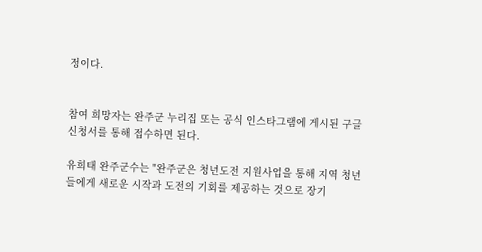정이다.


참여 희망자는 완주군 누리집 또는 공식 인스타그램에 게시된 구글 신청서를 통해 접수하면 된다.

유희태 완주군수는 "완주군은 청년도전 지원사업을 통해 지역 청년들에게 새로운 시작과 도전의 기회를 제공하는 것으로 장기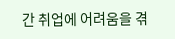간 취업에 어려움을 겪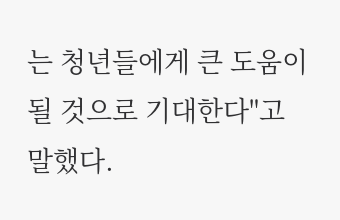는 청년들에게 큰 도움이 될 것으로 기대한다"고 말했다.